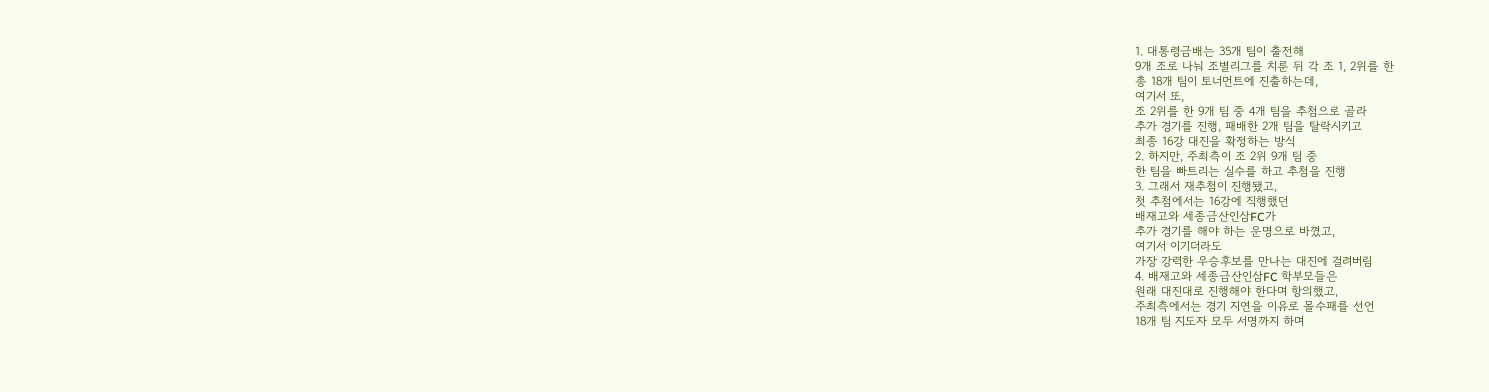1. 대통령금배는 35개 팀이 출전해
9개 조로 나눠 조별리그를 치룬 뒤 각 조 1, 2위를 한
총 18개 팀이 토너먼트에 진출하는데,
여기서 또,
조 2위를 한 9개 팀 중 4개 팀을 추첨으로 골라
추가 경기를 진행, 패배한 2개 팀을 탈락시키고
최종 16강 대진을 확정하는 방식
2. 하지만, 주최측이 조 2위 9개 팀 중
한 팀을 빠트리는 실수를 하고 추첨을 진행
3. 그래서 재추첨이 진행됐고,
첫 추첨에서는 16강에 직행했던
배재고와 세종금산인삼FC가
추가 경기를 해야 하는 운명으로 바꼈고,
여기서 이기더라도
가장 강력한 우승후보를 만나는 대진에 걸려버림
4. 배재고와 세종금산인삼FC 학부모들은
원래 대진대로 진행해야 한다며 항의했고,
주최측에서는 경기 지연을 이유로 몰수패를 선언
18개 팀 지도자 모두 서명까지 하며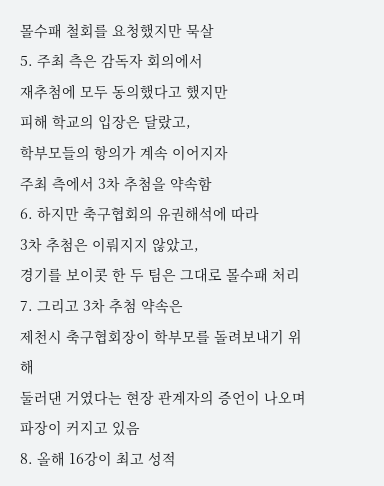몰수패 철회를 요청했지만 묵살
5. 주최 측은 감독자 회의에서
재추첨에 모두 동의했다고 했지만
피해 학교의 입장은 달랐고,
학부모들의 항의가 계속 이어지자
주최 측에서 3차 추첨을 약속함
6. 하지만 축구협회의 유권해석에 따라
3차 추첨은 이뤄지지 않았고,
경기를 보이콧 한 두 팀은 그대로 몰수패 처리
7. 그리고 3차 추첨 약속은
제천시 축구협회장이 학부모를 돌려보내기 위해
둘러댄 거였다는 현장 관계자의 증언이 나오며
파장이 커지고 있음
8. 올해 16강이 최고 성적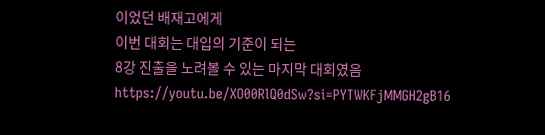이었던 배재고에게
이번 대회는 대입의 기준이 되는
8강 진출을 노려볼 수 있는 마지막 대회였음
https://youtu.be/XO00RlQ0dSw?si=PYTWKFjMMGH2gB16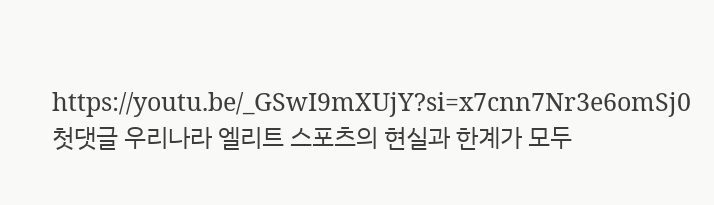https://youtu.be/_GSwI9mXUjY?si=x7cnn7Nr3e6omSj0
첫댓글 우리나라 엘리트 스포츠의 현실과 한계가 모두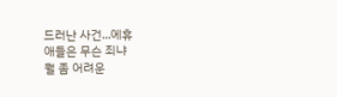드러난 사건...에휴
애들은 무슨 죄냐
뭘 좀 어려운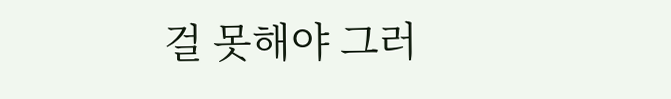걸 못해야 그러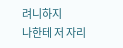려니하지
나한테 저 자리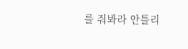를 줘봐라 안틀리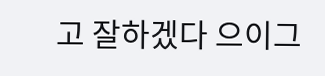고 잘하겠다 으이그